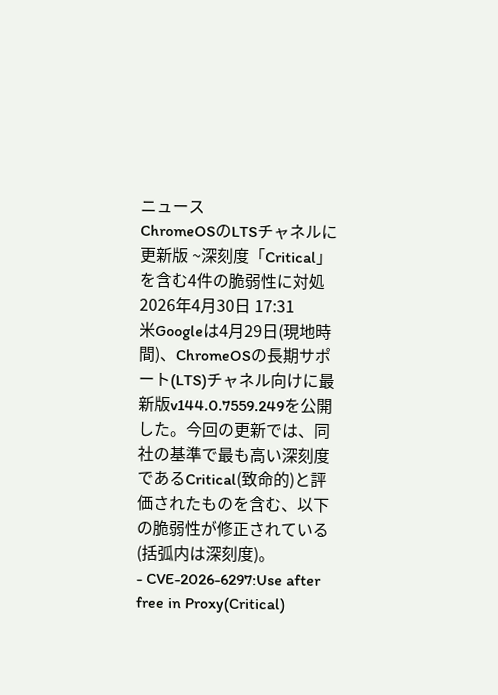ニュース
ChromeOSのLTSチャネルに更新版 ~深刻度「Critical」を含む4件の脆弱性に対処
2026年4月30日 17:31
米Googleは4月29日(現地時間)、ChromeOSの長期サポート(LTS)チャネル向けに最新版v144.0.7559.249を公開した。今回の更新では、同社の基準で最も高い深刻度であるCritical(致命的)と評価されたものを含む、以下の脆弱性が修正されている(括弧内は深刻度)。
- CVE-2026-6297:Use after free in Proxy(Critical)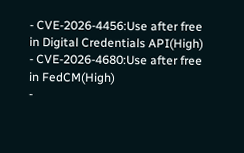- CVE-2026-4456:Use after free in Digital Credentials API(High)
- CVE-2026-4680:Use after free in FedCM(High)
-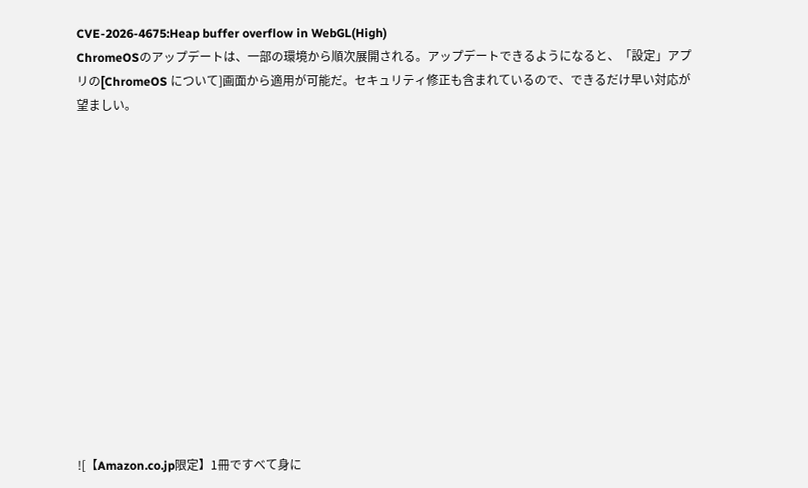CVE-2026-4675:Heap buffer overflow in WebGL(High)
ChromeOSのアップデートは、一部の環境から順次展開される。アップデートできるようになると、「設定」アプリの[ChromeOS について]画面から適用が可能だ。セキュリティ修正も含まれているので、できるだけ早い対応が望ましい。














![【Amazon.co.jp限定】1冊ですべて身に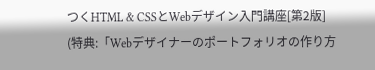つくHTML & CSSとWebデザイン入門講座[第2版] (特典:「Webデザイナーのポートフォリオの作り方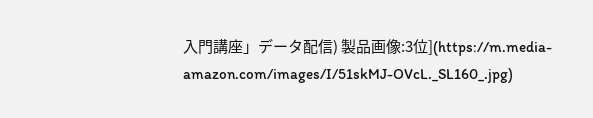入門講座」データ配信) 製品画像:3位](https://m.media-amazon.com/images/I/51skMJ-OVcL._SL160_.jpg)